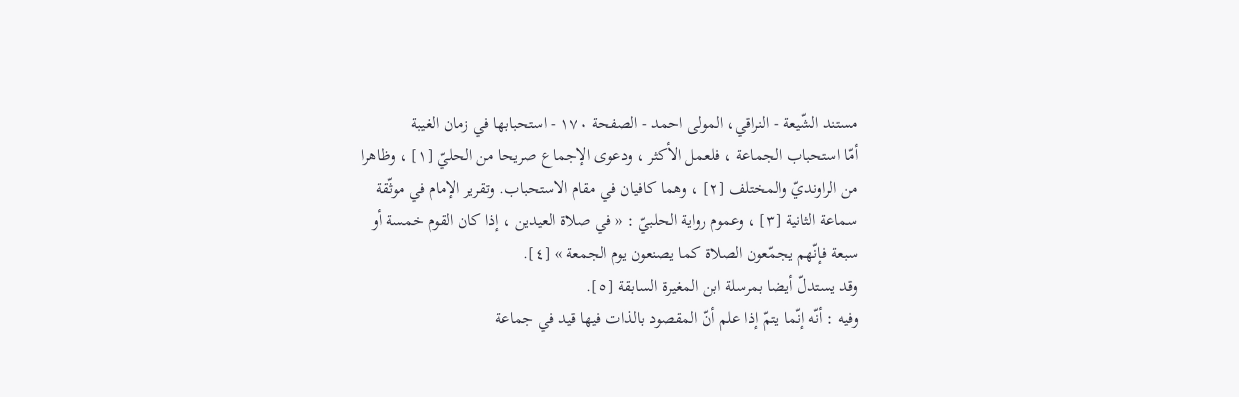مستند الشّيعة - النراقي، المولى احمد - الصفحة ١٧٠ - استحبابها في زمان الغيبة
أمّا استحباب الجماعة ، فلعمل الأكثر ، ودعوى الإجماع صريحا من الحليّ [١] ، وظاهرا من الراونديّ والمختلف [٢] ، وهما كافيان في مقام الاستحباب. وتقرير الإمام في موثّقة سماعة الثانية [٣] ، وعموم رواية الحلبيّ : « في صلاة العيدين ، إذا كان القوم خمسة أو سبعة فإنّهم يجمّعون الصلاة كما يصنعون يوم الجمعة » [٤].
وقد يستدلّ أيضا بمرسلة ابن المغيرة السابقة [٥].
وفيه : أنّه إنّما يتمّ إذا علم أنّ المقصود بالذات فيها قيد في جماعة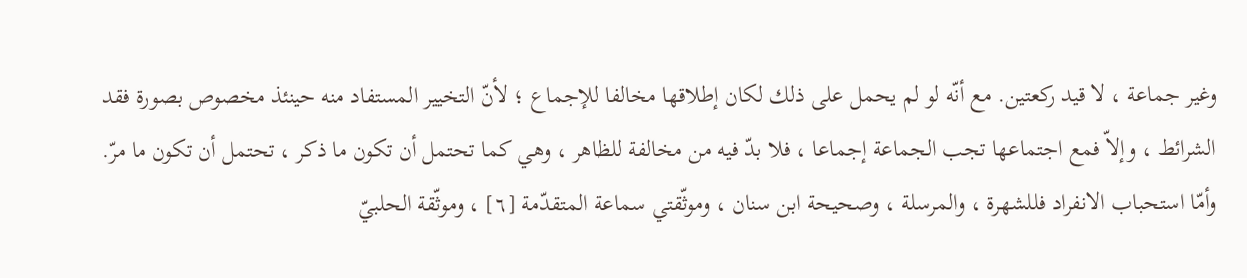وغير جماعة ، لا قيد ركعتين. مع أنّه لو لم يحمل على ذلك لكان إطلاقها مخالفا للإجماع ؛ لأنّ التخيير المستفاد منه حينئذ مخصوص بصورة فقد الشرائط ، وإلاّ فمع اجتماعها تجب الجماعة إجماعا ، فلا بدّ فيه من مخالفة للظاهر ، وهي كما تحتمل أن تكون ما ذكر ، تحتمل أن تكون ما مرّ.
وأمّا استحباب الانفراد فللشهرة ، والمرسلة ، وصحيحة ابن سنان ، وموثّقتي سماعة المتقدّمة [٦] ، وموثّقة الحلبيّ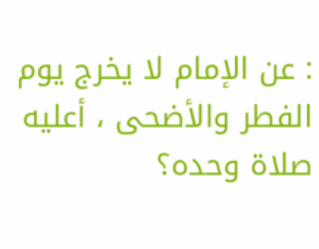: عن الإمام لا يخرج يوم الفطر والأضحى ، أعليه صلاة وحده؟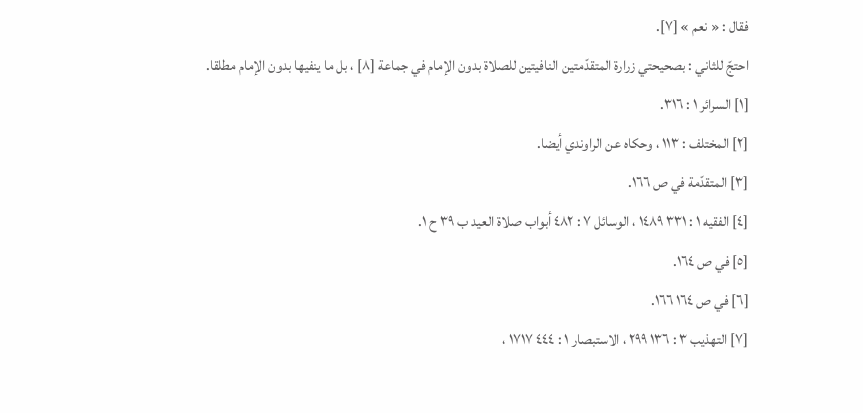فقال : « نعم » [٧].
احتجّ للثاني : بصحيحتي زرارة المتقدّمتين النافيتين للصلاة بدون الإمام في جماعة [٨] ، بل ما ينفيها بدون الإمام مطلقا.
[١] السرائر ١ : ٣١٦.
[٢] المختلف : ١١٣ ، وحكاه عن الراوندي أيضا.
[٣] المتقدّمة في ص ١٦٦.
[٤] الفقيه ١ : ٣٣١ ١٤٨٩ ، الوسائل ٧ : ٤٨٢ أبواب صلاة العيد ب ٣٩ ح ١.
[٥] في ص ١٦٤.
[٦] في ص ١٦٤ ١٦٦.
[٧] التهذيب ٣ : ١٣٦ ٢٩٩ ، الاستبصار ١ : ٤٤٤ ١٧١٧ ،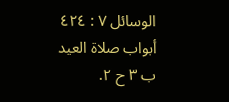الوسائل ٧ : ٤٢٤ أبواب صلاة العيد ب ٣ ح ٢.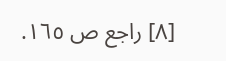[٨] راجع ص ١٦٥.